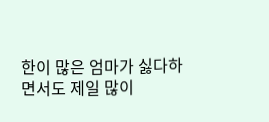한이 많은 엄마가 싫다하면서도 제일 많이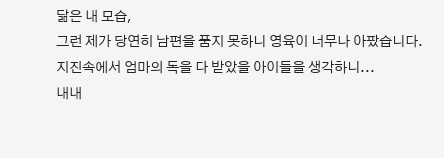닮은 내 모습,
그런 제가 당연히 남편을 품지 못하니 영육이 너무나 아팠습니다.
지진속에서 엄마의 독을 다 받았을 아이들을 생각하니...
내내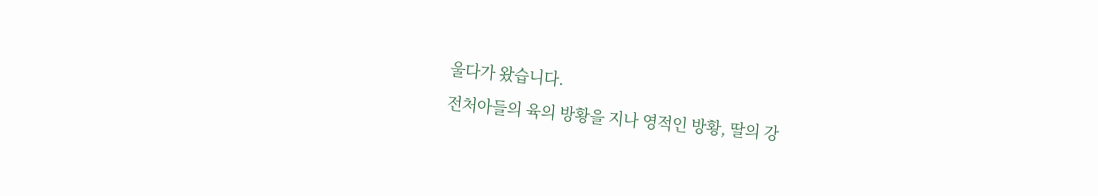울다가 왔습니다.
전처아들의 육의 방황을 지나 영적인 방황, 딸의 강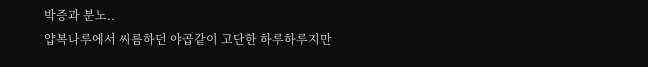박증과 분노..
얍복나루에서 씨름하던 야곱같이 고단한 하루하루지만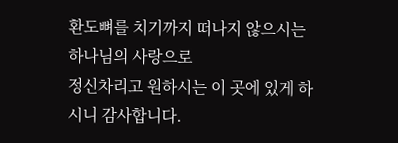환도뼈를 치기까지 떠나지 않으시는 하나님의 사랑으로
정신차리고 원하시는 이 곳에 있게 하시니 감사합니다.